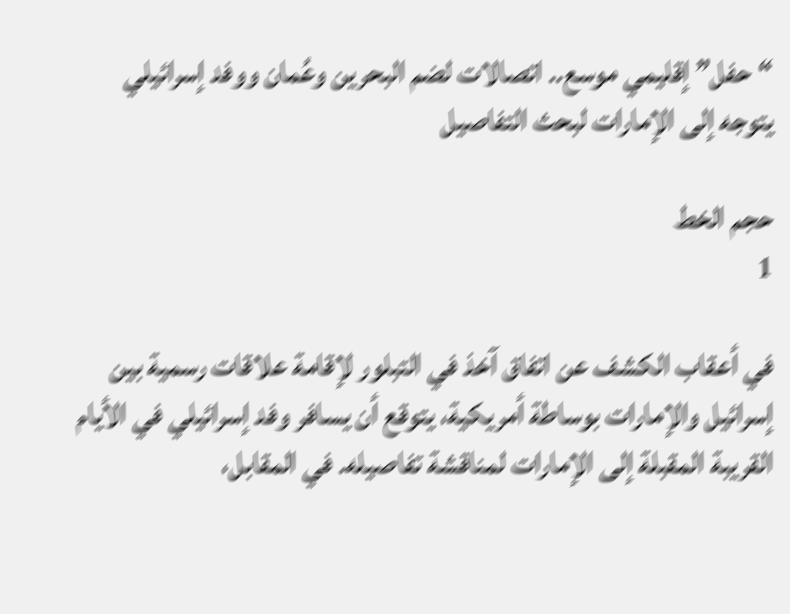“حفل” إقليمي موسع.. اتصالات لضم البحرين وعُمان ووفد إسرائيلي يتوجه إلى الإمارات لبحث التفاصيل

حجم الخط
1

في أعقاب الكشف عن اتفاق آخذ في التبلور لإقامة علاقات رسمية بين إسرائيل والإمارات بوساطة أمريكية، يتوقع أن يسافر وفد إسرائيلي في الأيام القريبة المقبلة إلى الإمارات لمناقشة تفاصيله. في المقابل،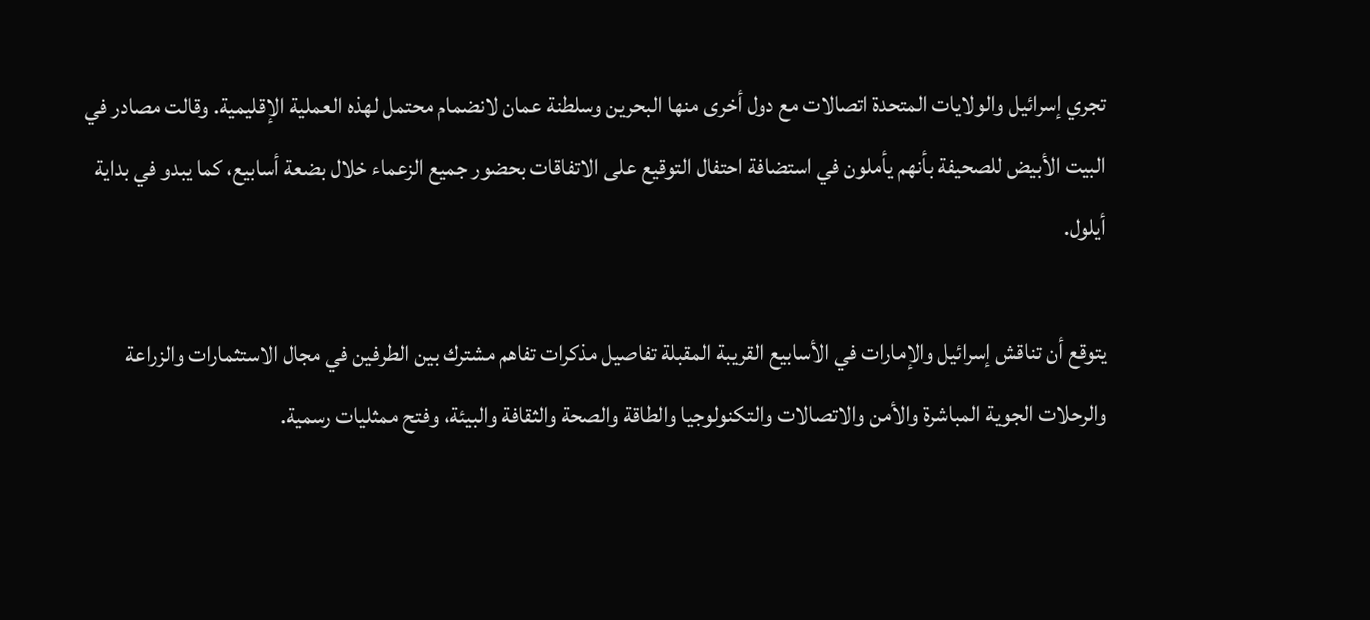تجري إسرائيل والولايات المتحدة اتصالات مع دول أخرى منها البحرين وسلطنة عمان لانضمام محتمل لهذه العملية الإقليمية. وقالت مصادر في البيت الأبيض للصحيفة بأنهم يأملون في استضافة احتفال التوقيع على الاتفاقات بحضور جميع الزعماء خلال بضعة أسابيع، كما يبدو في بداية أيلول.

يتوقع أن تناقش إسرائيل والإمارات في الأسابيع القريبة المقبلة تفاصيل مذكرات تفاهم مشترك بين الطرفين في مجال الاستثمارات والزراعة والرحلات الجوية المباشرة والأمن والاتصالات والتكنولوجيا والطاقة والصحة والثقافة والبيئة، وفتح ممثليات رسمية.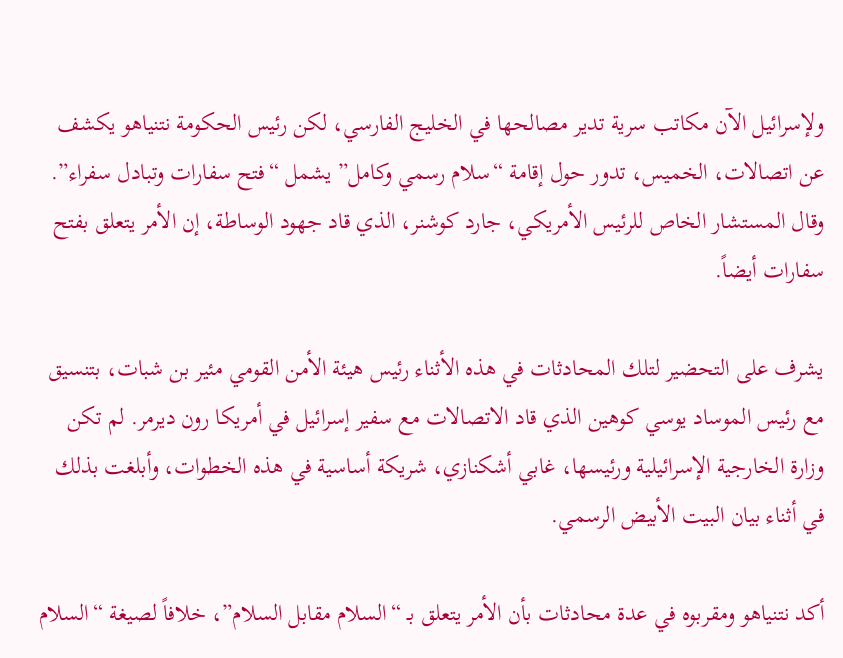ولإسرائيل الآن مكاتب سرية تدير مصالحها في الخليج الفارسي، لكن رئيس الحكومة نتنياهو يكشف عن اتصالات، الخميس، تدور حول إقامة “سلام رسمي وكامل” يشمل “فتح سفارات وتبادل سفراء”. وقال المستشار الخاص للرئيس الأمريكي، جارد كوشنر، الذي قاد جهود الوساطة، إن الأمر يتعلق بفتح سفارات أيضاً.

يشرف على التحضير لتلك المحادثات في هذه الأثناء رئيس هيئة الأمن القومي مئير بن شبات، بتنسيق مع رئيس الموساد يوسي كوهين الذي قاد الاتصالات مع سفير إسرائيل في أمريكا رون ديرمر. لم تكن وزارة الخارجية الإسرائيلية ورئيسها، غابي أشكنازي، شريكة أساسية في هذه الخطوات، وأبلغت بذلك في أثناء بيان البيت الأبيض الرسمي.

أكد نتنياهو ومقربوه في عدة محادثات بأن الأمر يتعلق بـ “السلام مقابل السلام”، خلافاً لصيغة “السلام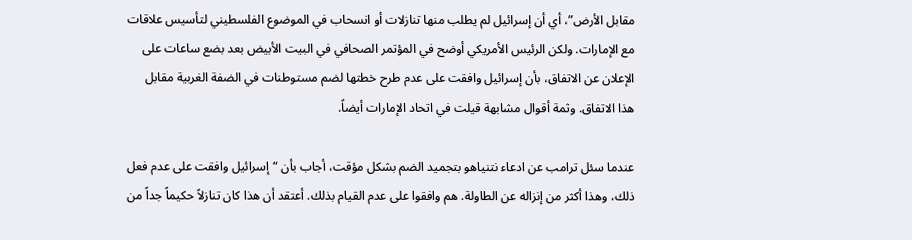مقابل الأرض”، أي أن إسرائيل لم يطلب منها تنازلات أو انسحاب في الموضوع الفلسطيني لتأسيس علاقات مع الإمارات. ولكن الرئيس الأمريكي أوضح في المؤتمر الصحافي في البيت الأبيض بعد بضع ساعات على الإعلان عن الاتفاق، بأن إسرائيل وافقت على عدم طرح خطتها لضم مستوطنات في الضفة الغربية مقابل هذا الاتفاق. وثمة أقوال مشابهة قيلت في اتحاد الإمارات أيضاً.

عندما سئل ترامب عن ادعاء نتنياهو بتجميد الضم بشكل مؤقت، أجاب بأن “إسرائيل وافقت على عدم فعل ذلك، وهذا أكثر من إنزاله عن الطاولة. هم وافقوا على عدم القيام بذلك. أعتقد أن هذا كان تنازلاً حكيماً جداً من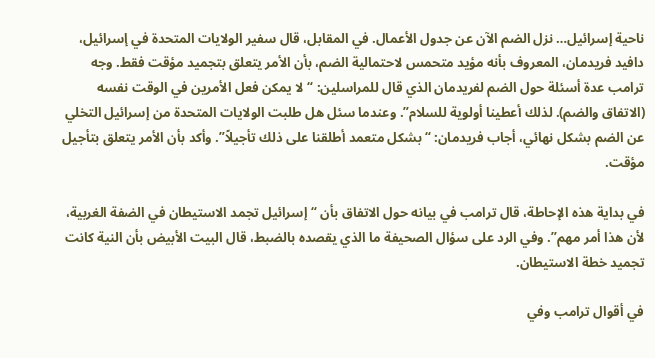ناحية إسرائيل… نزل الضم الآن عن جدول الأعمال. في المقابل، قال سفير الولايات المتحدة في إسرائيل، دافيد فريدمان، المعروف بأنه مؤيد متحمس لاحتمالية الضم، بأن الأمر يتعلق بتجميد مؤقت فقط. وجه ترامب عدة أسئلة حول الضم لفريدمان الذي قال للمراسلين: “لا يمكن فعل الأمرين في الوقت نفسه (الاتفاق والضم). لذلك أعطينا أولوية للسلام”. وعندما سئل هل طلبت الولايات المتحدة من إسرائيل التخلي عن الضم بشكل نهائي، أجاب فريدمان: “بشكل متعمد أطلقنا على ذلك تأجيلاً”. وأكد بأن الأمر يتعلق بتأجيل مؤقت.

في بداية هذه الإحاطة، قال ترامب في بيانه حول الاتفاق بأن “إسرائيل تجمد الاستيطان في الضفة الغربية، لأن هذا أمر مهم”. وفي الرد على سؤال الصحيفة ما الذي يقصده بالضبط، قال البيت الأبيض بأن النية كانت تجميد خطة الاستيطان.

في أقوال ترامب وفي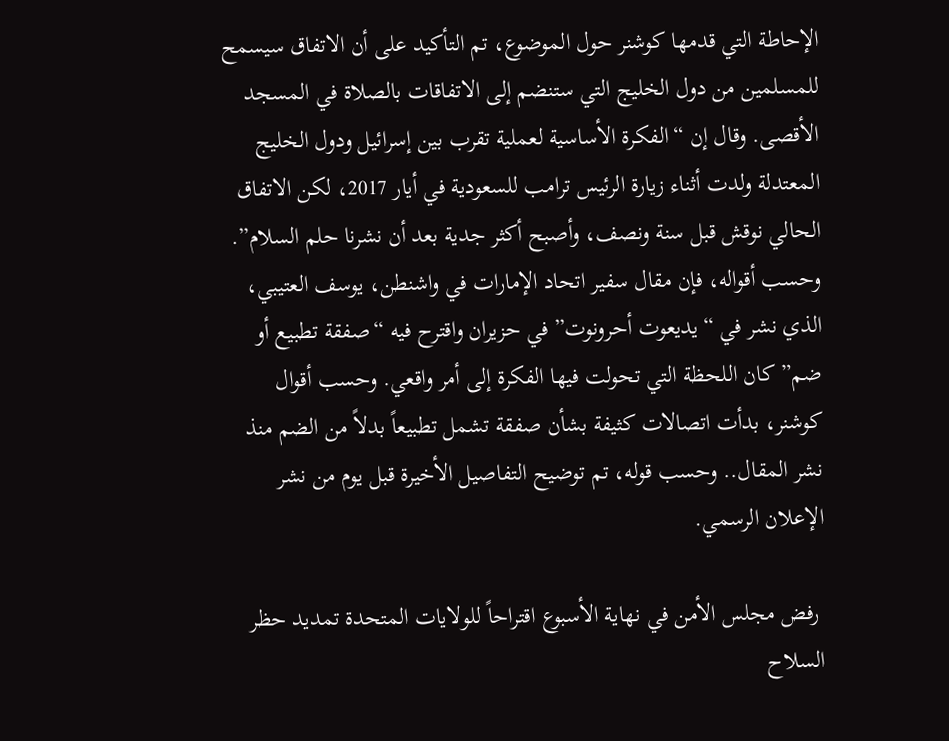الإحاطة التي قدمها كوشنر حول الموضوع، تم التأكيد على أن الاتفاق سيسمح للمسلمين من دول الخليج التي ستنضم إلى الاتفاقات بالصلاة في المسجد الأقصى. وقال إن “الفكرة الأساسية لعملية تقرب بين إسرائيل ودول الخليج المعتدلة ولدت أثناء زيارة الرئيس ترامب للسعودية في أيار 2017، لكن الاتفاق الحالي نوقش قبل سنة ونصف، وأصبح أكثر جدية بعد أن نشرنا حلم السلام”. وحسب أقواله، فإن مقال سفير اتحاد الإمارات في واشنطن، يوسف العتيبي، الذي نشر في “يديعوت أحرونوت” في حزيران واقترح فيه “صفقة تطبيع أو ضم” كان اللحظة التي تحولت فيها الفكرة إلى أمر واقعي. وحسب أقوال كوشنر، بدأت اتصالات كثيفة بشأن صفقة تشمل تطبيعاً بدلاً من الضم منذ نشر المقال.. وحسب قوله، تم توضيح التفاصيل الأخيرة قبل يوم من نشر الإعلان الرسمي.

 رفض مجلس الأمن في نهاية الأسبوع اقتراحاً للولايات المتحدة تمديد حظر السلاح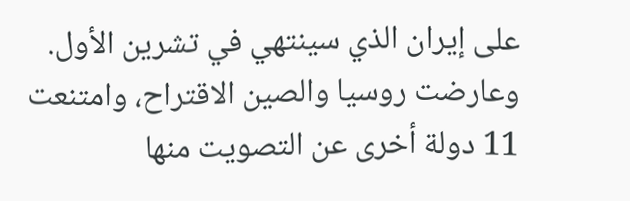على إيران الذي سينتهي في تشرين الأول. وعارضت روسيا والصين الاقتراح، وامتنعت 11 دولة أخرى عن التصويت منها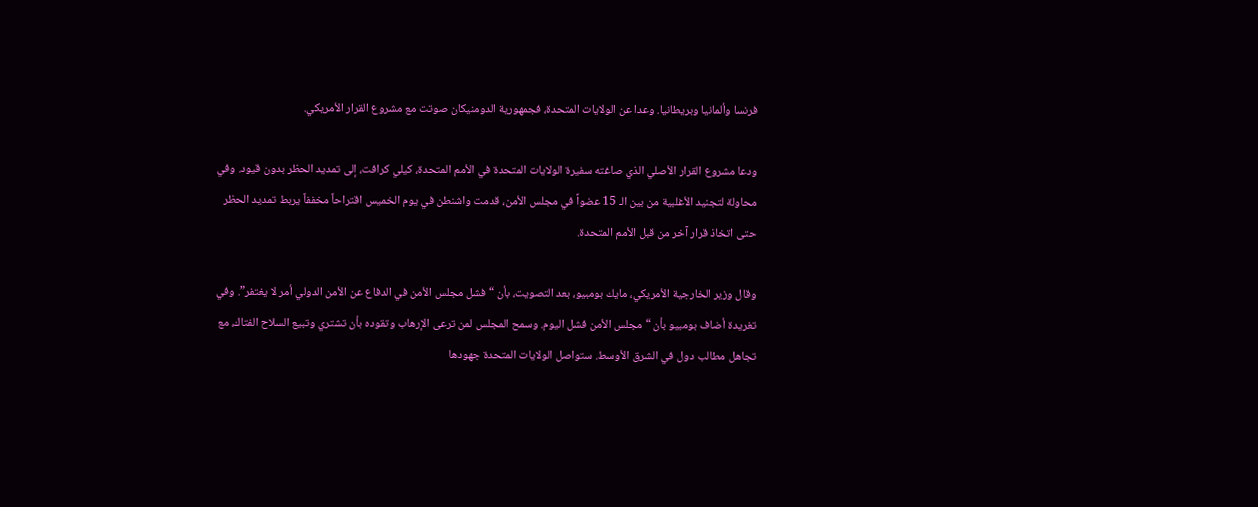فرنسا وألمانيا وبريطانيا. وعدا عن الولايات المتحدة، فجمهورية الدومنيكان صوتت مع مشروع القرار الأمريكي.

ودعا مشروع القرار الأصلي الذي صاغته سفيرة الولايات المتحدة في الأمم المتحدة، كيلي كرافت، إلى تمديد الحظر بدون قيود. وفي محاولة لتجنيد الأغلبية من بين الـ 15 عضواً في مجلس الأمن، قدمت واشنطن في يوم الخميس اقتراحاً مخففاً يربط تمديد الحظر حتى اتخاذ قرار آخر من قبل الأمم المتحدة.

وقال وزير الخارجية الأمريكي، مايك بومبيو، بعد التصويت، بأن “فشل مجلس الأمن في الدفاع عن الأمن الدولي أمر لا يغتفر”. وفي تغريدة أضاف بومبيو بأن “مجلس الأمن فشل اليوم. وسمح المجلس لمن ترعى الإرهاب وتقوده بأن تشتري وتبيع السلاح الفتاك، مع تجاهل مطالب دول في الشرق الأوسط. ستواصل الولايات المتحدة جهودها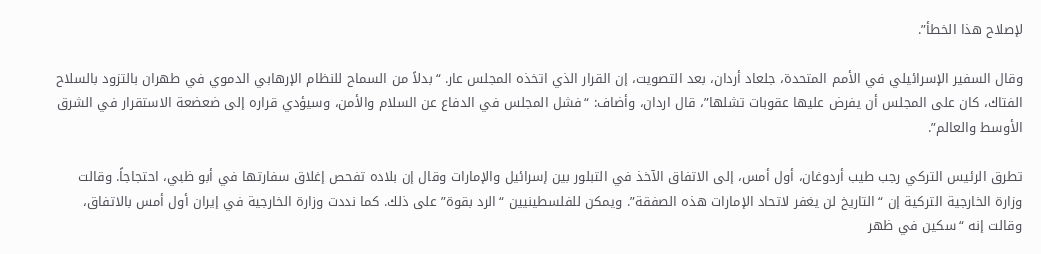لإصلاح هذا الخطأ”.

وقال السفير الإسرائيلي في الأمم المتحدة، جلعاد أردان، بعد التصويت، إن القرار الذي اتخذه المجلس عار. “بدلاً من السماح للنظام الإرهابي الدموي في طهران بالتزود بالسلاح الفتاك، كان على المجلس أن يفرض عليها عقوبات تشلها”، قال اردان، وأضاف: “فشل المجلس في الدفاع عن السلام والأمن، وسيؤدي قراره إلى ضعضعة الاستقرار في الشرق الأوسط والعالم”.

تطرق الرئيس التركي رجب طيب أردوغان، أول أمس، إلى الاتفاق الآخذ في التبلور بين إسرائيل والإمارات وقال إن بلاده تفحص إغلاق سفارتها في أبو ظبي، احتجاجاً. وقالت وزارة الخارجية التركية إن “التاريخ لن يغفر لاتحاد الإمارات هذه الصفقة”. ويمكن للفلسطينيين “الرد بقوة” على ذلك. كما نددت وزارة الخارجية في إيران أول أمس بالاتفاق، وقالت إنه “سكين في ظهر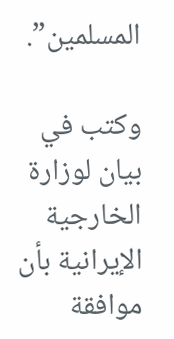المسلمين”.

وكتب في بيان لوزارة الخارجية الإيرانية بأن موافقة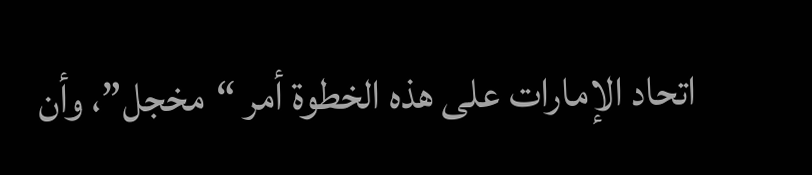اتحاد الإمارات على هذه الخطوة أمر “مخجل”، وأن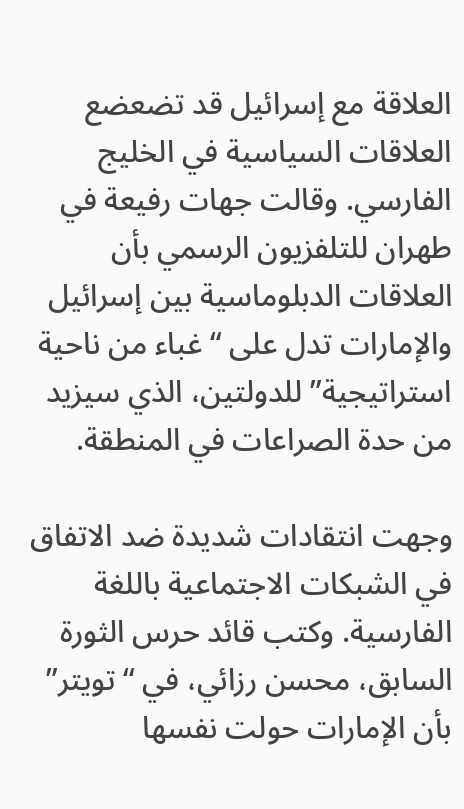العلاقة مع إسرائيل قد تضعضع العلاقات السياسية في الخليج الفارسي. وقالت جهات رفيعة في طهران للتلفزيون الرسمي بأن العلاقات الدبلوماسية بين إسرائيل والإمارات تدل على “غباء من ناحية استراتيجية” للدولتين، الذي سيزيد من حدة الصراعات في المنطقة.

وجهت انتقادات شديدة ضد الاتفاق في الشبكات الاجتماعية باللغة الفارسية. وكتب قائد حرس الثورة السابق، محسن رزائي، في “تويتر” بأن الإمارات حولت نفسها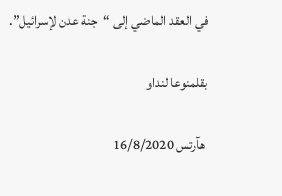في العقد الماضي إلى “جنة عدن لإسرائيل”.

بقلمنوعا لنداو

 هآرتس 16/8/2020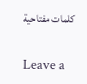كلمات مفتاحية

Leave a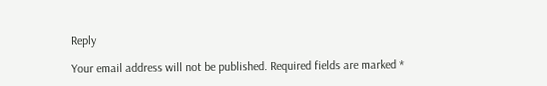Reply

Your email address will not be published. Required fields are marked *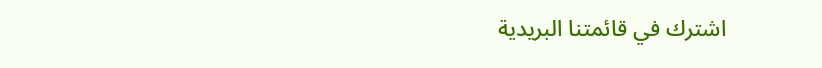اشترك في قائمتنا البريدية